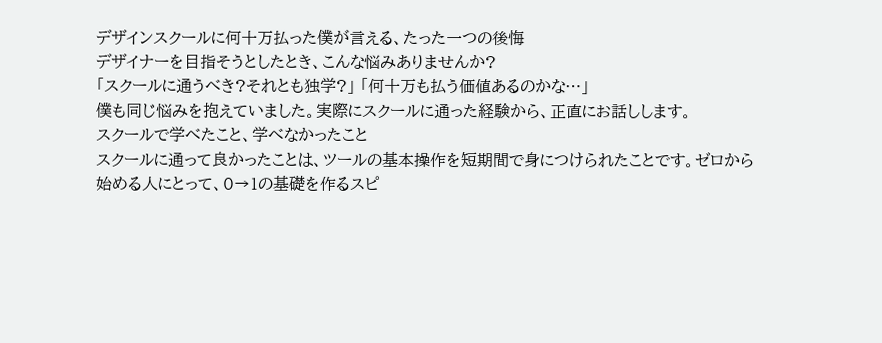デザインスクールに何十万払った僕が言える、たった一つの後悔
デザイナーを目指そうとしたとき、こんな悩みありませんか?
「スクールに通うべき?それとも独学?」 「何十万も払う価値あるのかな…」
僕も同じ悩みを抱えていました。実際にスクールに通った経験から、正直にお話しします。
スクールで学べたこと、学べなかったこと
スクールに通って良かったことは、ツールの基本操作を短期間で身につけられたことです。ゼロから始める人にとって、0→1の基礎を作るスピ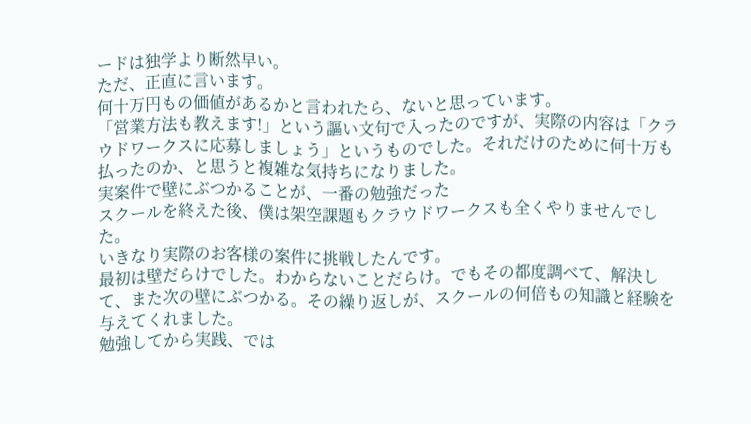ードは独学より断然早い。
ただ、正直に言います。
何十万円もの価値があるかと言われたら、ないと思っています。
「営業方法も教えます!」という謳い文句で入ったのですが、実際の内容は「クラウドワークスに応募しましょう」というものでした。それだけのために何十万も払ったのか、と思うと複雑な気持ちになりました。
実案件で壁にぶつかることが、一番の勉強だった
スクールを終えた後、僕は架空課題もクラウドワークスも全くやりませんでした。
いきなり実際のお客様の案件に挑戦したんです。
最初は壁だらけでした。わからないことだらけ。でもその都度調べて、解決して、また次の壁にぶつかる。その繰り返しが、スクールの何倍もの知識と経験を与えてくれました。
勉強してから実践、では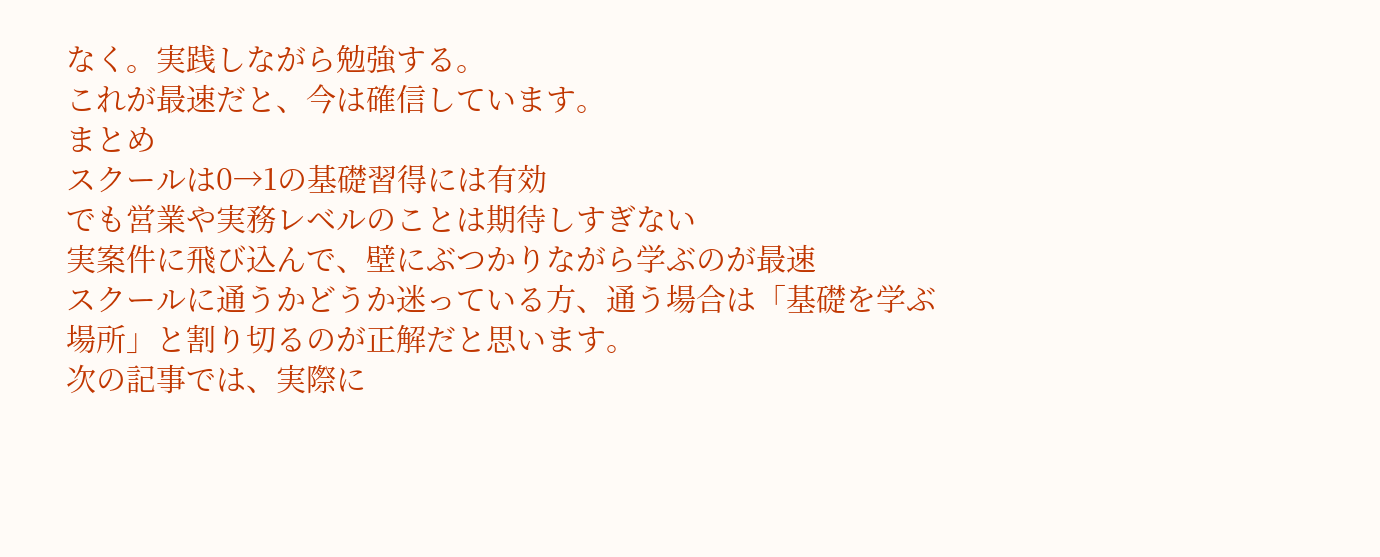なく。実践しながら勉強する。
これが最速だと、今は確信しています。
まとめ
スクールは0→1の基礎習得には有効
でも営業や実務レベルのことは期待しすぎない
実案件に飛び込んで、壁にぶつかりながら学ぶのが最速
スクールに通うかどうか迷っている方、通う場合は「基礎を学ぶ場所」と割り切るのが正解だと思います。
次の記事では、実際に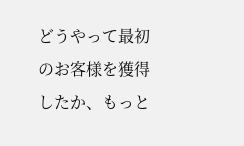どうやって最初のお客様を獲得したか、もっと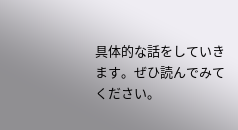具体的な話をしていきます。ぜひ読んでみてください。